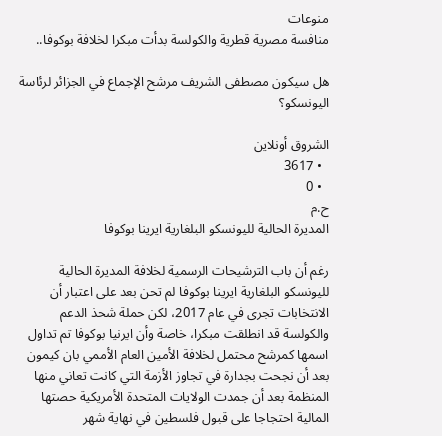منوعات
منافسة مصرية قطرية والكولسة بدأت مبكرا لخلافة بوكوفا..

هل سيكون مصطفى الشريف مرشح الإجماع في الجزائر لرئاسة اليونسكو؟

الشروق أونلاين
  • 3617
  • 0
ح.م
المديرة الحالية لليونسكو البلغارية ايرينا بوكوفا

رغم أن باب الترشيحات الرسمية لخلافة المديرة الحالية لليونسكو البلغارية ايرينا بوكوفا لم تحن بعد على اعتبار أن الانتخابات تجرى في عام 2017، لكن حملة شحذ الدعم والكولسة قد انطلقت مبكرا، خاصة وأن ايرنيا بوكوفا تم تداول اسمها كمرشح محتمل لخلافة الأمين العام الأممي بان كيمون بعد أن نجحت بجدارة في تجاوز الأزمة التي كانت تعاني منها المنظمة بعد أن جمدت الولايات المتحدة الأمريكية حصتها المالية احتجاجا على قبول فلسطين في نهاية شهر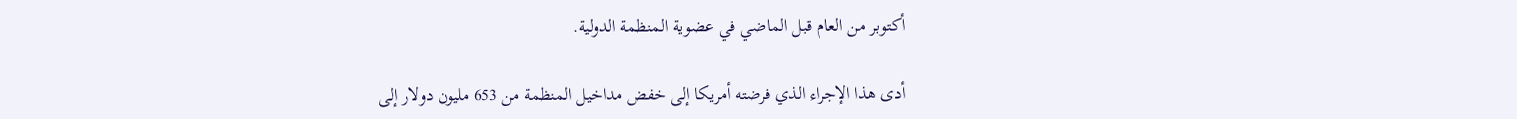أكتوبر من العام قبل الماضي في عضوية المنظمة الدولية.

أدى هذا الإجراء الذي فرضته أمريكا إلى خفض مداخيل المنظمة من 653 مليون دولار إلى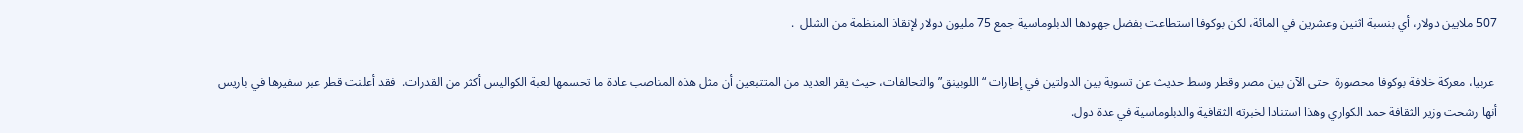507 ملايين دولار، أي بنسبة اثنين وعشرين في المائة، لكن بوكوفا استطاعت بفضل جهودها الدبلوماسية جمع 75 مليون دولار لإنقاذ المنظمة من الشلل  .

 عربيا، معركة خلافة بوكوفا محصورة  حتى الآن بين مصر وقطر وسط حديث عن تسوية بين الدولتين في إطارات “اللوبينق” والتحالفات، حيث يقر العديد من المتتبعين أن مثل هذه المناصب عادة ما تحسمها لعبة الكواليس أكثر من القدرات.  فقد أعلنت قطر عبر سفيرها في باريس أنها رشحت وزير الثقافة حمد الكواري وهذا استنادا لخبرته الثقافية والدبلوماسية في عدة دول.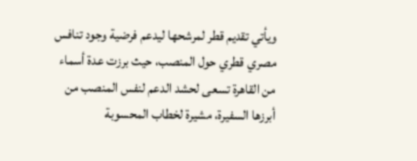ويأتي تقديم قطر لمرشحها ليدعم فرضية وجود تنافس مصري قطري حول المنصب، حيث برزت عدة أسماء من القاهرة تسعى لحشد الدعم لنفس المنصب من أبرزها السفيرة، مشيرة لخطاب المحسوبة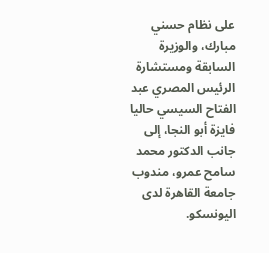على نظام حسني مبارك، والوزيرة السابقة ومستشارة الرئيس المصري عبد الفتاح السيسي حاليا فايزة أبو النجا، إلى جانب الدكتور محمد سامح عمرو، مندوب  جامعة القاهرة لدى اليونسكو.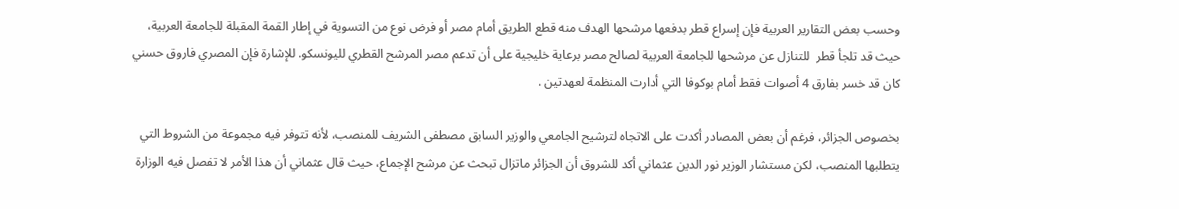وحسب بعض التقارير العربية فإن إسراع قطر بدفعها مرشحها الهدف منه قطع الطريق أمام مصر أو فرض نوع من التسوية في إطار القمة المقبلة للجامعة العربية، حيث قد تلجأ قطر  للتنازل عن مرشحها للجامعة العربية لصالح مصر برعاية خليجية على أن تدعم مصر المرشح القطري لليونسكو. للإشارة فإن المصري فاروق حسني كان قد خسر بفارق 4 أصوات فقط أمام بوكوفا التي أدارت المنظمة لعهدتين .

بخصوص الجزائر، فرغم أن بعض المصادر أكدت على الاتجاه لترشيح الجامعي والوزير السابق مصطفى الشريف للمنصب، لأنه تتوفر فيه مجموعة من الشروط التي  يتطلبها المنصب، لكن مستشار الوزير نور الدين عثماني أكد للشروق أن الجزائر ماتزال تبحث عن مرشح الإجماع، حيث قال عثماني أن هذا الأمر لا تفصل فيه الوزارة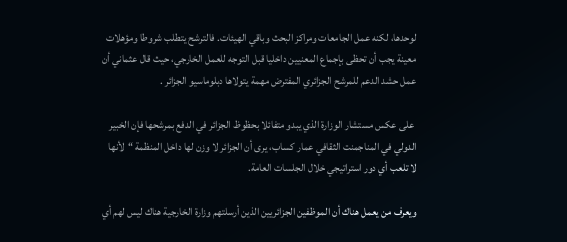لوحدها، لكنه عمل الجامعات ومراكز البحث وباقي الهيئات. فالترشح يتطلب شروطا ومؤهلات معينة يجب أن تحظى بإجماع المعنيين داخليا قبل التوجه للعمل الخارجي، حيث قال عثماني أن عمل حشد الدعم للمرشح الجزائري المفترض مهمة يتولاها دبلوماسيو الجزائر .

 على عكس مستشار الوزارة الذي يبدو متفائلا بحظوظ الجزائر في الدفع بمرشحها فإن الخبير الدولي في المناجمنت الثقافي عمار كساب، يرى أن الجزائر لا وزن لها داخل المنظمة “لأنها لا تلعب أي دور استراتيجي خلال الجلسات العامة.

ويعرف من يعمل هناك أن الموظفين الجزائريين الذين أرسلتهم وزارة الخارجية هناك ليس لهم أي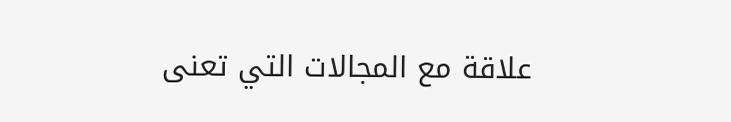علاقة مع المجالات التي تعنى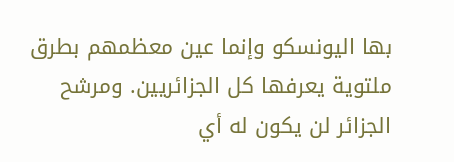بها اليونسكو وإنما عين معظمهم بطرق ملتوية يعرفها كل الجزائريين. ومرشح الجزائر لن يكون له أي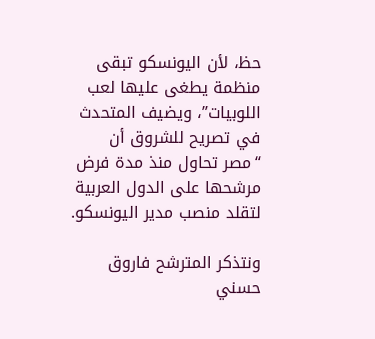حظ، لأن اليونسكو تبقى منظمة يطغى عليها لعب اللوبيات”، ويضيف المتحدث في تصريح للشروق أن “مصر تحاول منذ مدة فرض مرشحها على الدول العربية لتقلد منصب مدير اليونسكو.

ونتذكر المترشح فاروق حسني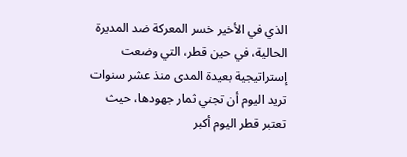الذي في الأخير خسر المعركة ضد المديرة الحالية، في حين قطر، التي وضعت إستراتيجية بعيدة المدى منذ عشر سنوات تريد اليوم أن تجني ثمار جهودها، حيث تعتبر قطر اليوم أكبر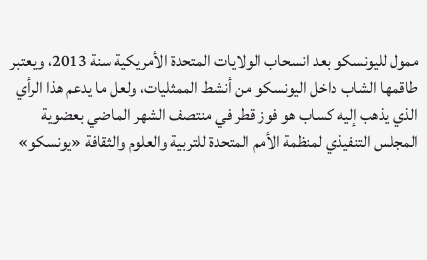ممول لليونسكو بعد انسحاب الولايات المتحدة الأمريكية سنة 2013، ويعتبر طاقمها الشاب داخل اليونسكو من أنشط الممثليات، ولعل ما يدعم هذا الرأي الذي يذهب إليه كساب هو فوز قطر في منتصف الشهر الماضي بعضوية المجلس التنفيذي لمنظمة الأمم المتحدة للتربية والعلوم والثقافة «يونسكو»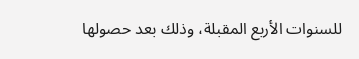للسنوات الأربع المقبلة، وذلك بعد حصولها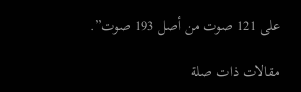على 121 صوت من أصل 193 صوت”.

مقالات ذات صلة